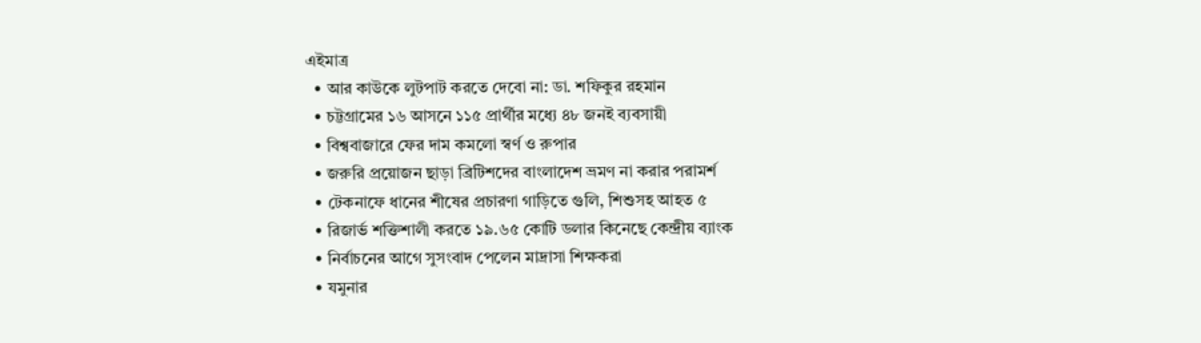এইমাত্র
  • আর কাউকে লুটপাট করতে দেবো না: ডা. শফিকুর রহমান
  • চট্টগ্রামের ১৬ আসনে ১১৫ প্রার্থীর মধ্যে ৪৮ জনই ব্যবসায়ী
  • বিশ্ববাজারে ফের দাম কমলো স্বর্ণ ও রুপার
  • জরুরি প্রয়োজন ছাড়া ব্রিটিশদের বাংলাদেশ ভ্রমণ না করার পরামর্শ
  • টেকনাফে ধানের শীষের প্রচারণা গাড়িতে গুলি, শিশুসহ আহত ৫
  • রিজার্ভ শক্তিশালী করতে ১৯.৬৫ কোটি ডলার কিনেছে কেন্দ্রীয় ব্যাংক
  • নির্বাচনের আগে সুসংবাদ পেলেন মাদ্রাসা শিক্ষকরা
  • যমুনার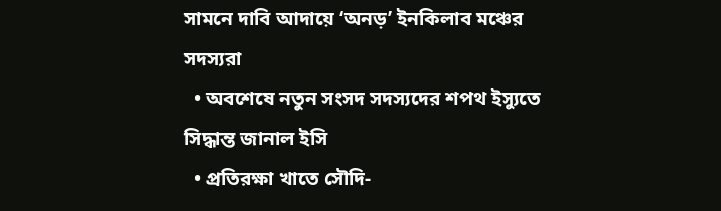সামনে দাবি আদায়ে ‘অনড়’ ইনকিলাব মঞ্চের সদস্যরা
  • অবশেষে নতুন সংসদ সদস্যদের শপথ ইস্যুতে সিদ্ধান্ত জানাল ইসি
  • প্রতিরক্ষা খাতে সৌদি-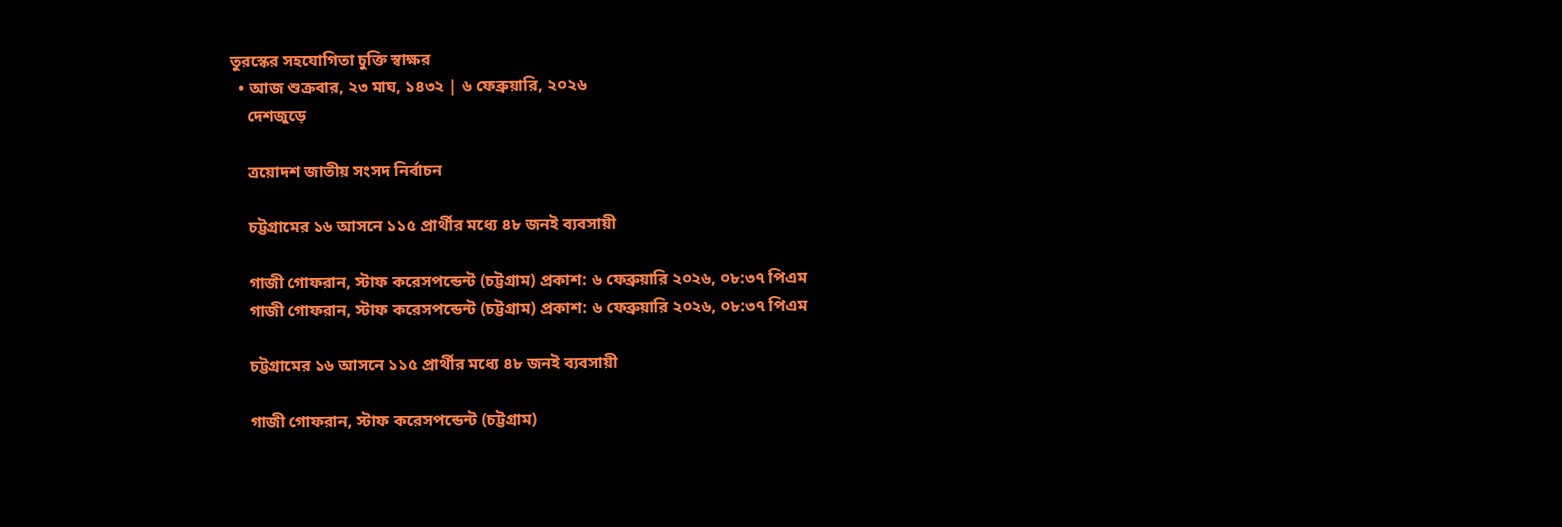তুরস্কের সহযোগিতা চুক্তি স্বাক্ষর
  • আজ শুক্রবার, ২৩ মাঘ, ১৪৩২ | ৬ ফেব্রুয়ারি, ২০২৬
    দেশজুড়ে

    ত্রয়োদশ জাতীয় সংসদ নির্বাচন

    চট্টগ্রামের ১৬ আসনে ১১৫ প্রার্থীর মধ্যে ৪৮ জনই ব্যবসায়ী

    গাজী গোফরান, স্টাফ করেসপন্ডেন্ট (চট্টগ্রাম) প্রকাশ: ৬ ফেব্রুয়ারি ২০২৬, ০৮:৩৭ পিএম
    গাজী গোফরান, স্টাফ করেসপন্ডেন্ট (চট্টগ্রাম) প্রকাশ: ৬ ফেব্রুয়ারি ২০২৬, ০৮:৩৭ পিএম

    চট্টগ্রামের ১৬ আসনে ১১৫ প্রার্থীর মধ্যে ৪৮ জনই ব্যবসায়ী

    গাজী গোফরান, স্টাফ করেসপন্ডেন্ট (চট্টগ্রাম)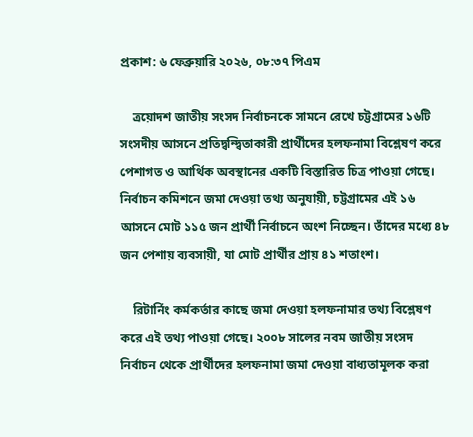প্রকাশ: ৬ ফেব্রুয়ারি ২০২৬, ০৮:৩৭ পিএম

    ত্রয়োদশ জাতীয় সংসদ নির্বাচনকে সামনে রেখে চট্টগ্রামের ১৬টি সংসদীয় আসনে প্রতিদ্বন্দ্বিতাকারী প্রার্থীদের হলফনামা বিশ্লেষণ করে পেশাগত ও আর্থিক অবস্থানের একটি বিস্তারিত চিত্র পাওয়া গেছে। নির্বাচন কমিশনে জমা দেওয়া তথ্য অনুযায়ী, চট্টগ্রামের এই ১৬ আসনে মোট ১১৫ জন প্রার্থী নির্বাচনে অংশ নিচ্ছেন। তাঁদের মধ্যে ৪৮ জন পেশায় ব্যবসায়ী, যা মোট প্রার্থীর প্রায় ৪১ শতাংশ।

    রিটার্নিং কর্মকর্তার কাছে জমা দেওয়া হলফনামার তথ্য বিশ্লেষণ করে এই তথ্য পাওয়া গেছে। ২০০৮ সালের নবম জাতীয় সংসদ নির্বাচন থেকে প্রার্থীদের হলফনামা জমা দেওয়া বাধ্যতামূলক করা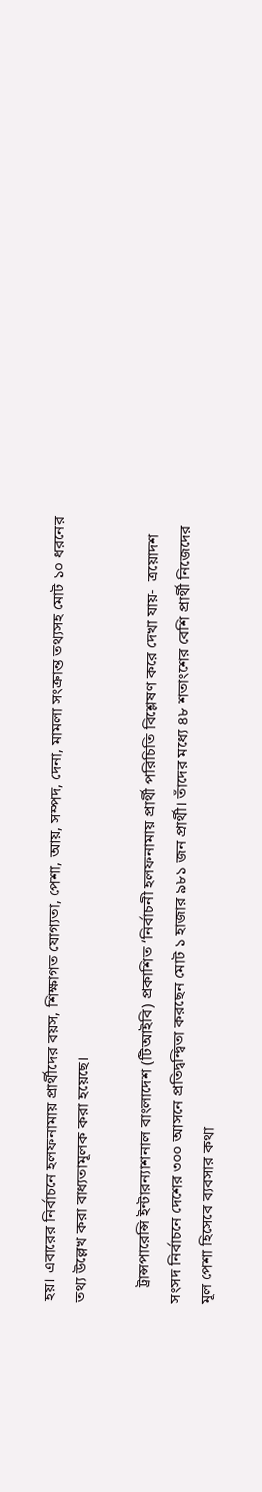হয়। এবারের নির্বাচনে হলফনামায় প্রার্থীদের বয়স, শিক্ষাগত যোগ্যতা, পেশা, আয়, সম্পদ, দেনা, মামলা সংক্রান্ত তথ্যসহ মোট ১০ ধরনের তথ্য উল্লেখ করা বাধ্যতামূলক করা হয়েছে।

    ট্রান্সপারেন্সি ইন্টারন্যাশনাল বাংলাদেশ (টিআইবি) প্রকাশিত ‘নির্বাচনী হলফনামায় প্রার্থী পরিচিতি বিশ্লেষণ করে দেখা যায়-  ত্রয়োদশ সংসদ নির্বাচনে দেশের ৩০০ আসনে প্রতিদ্বন্দ্বিতা করছেন মোট ১ হাজার ৯৮১ জন প্রার্থী। তাঁদের মধ্যে ৪৮ শতাংশের বেশি প্রার্থী নিজেদের মূল পেশা হিসেবে ব্যবসার কথা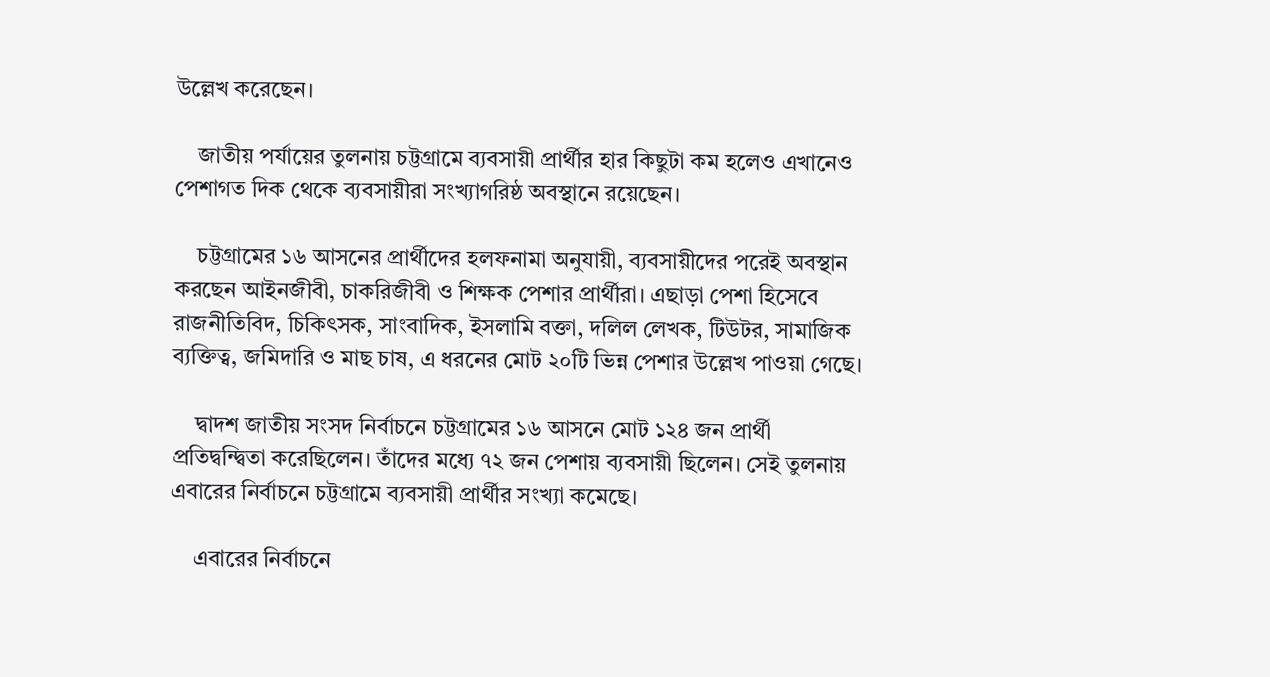উল্লেখ করেছেন।

    জাতীয় পর্যায়ের তুলনায় চট্টগ্রামে ব্যবসায়ী প্রার্থীর হার কিছুটা কম হলেও এখানেও পেশাগত দিক থেকে ব্যবসায়ীরা সংখ্যাগরিষ্ঠ অবস্থানে রয়েছেন।

    চট্টগ্রামের ১৬ আসনের প্রার্থীদের হলফনামা অনুযায়ী, ব্যবসায়ীদের পরেই অবস্থান করছেন আইনজীবী, চাকরিজীবী ও শিক্ষক পেশার প্রার্থীরা। এছাড়া পেশা হিসেবে রাজনীতিবিদ, চিকিৎসক, সাংবাদিক, ইসলামি বক্তা, দলিল লেখক, টিউটর, সামাজিক ব্যক্তিত্ব, জমিদারি ও মাছ চাষ, এ ধরনের মোট ২০টি ভিন্ন পেশার উল্লেখ পাওয়া গেছে।

    দ্বাদশ জাতীয় সংসদ নির্বাচনে চট্টগ্রামের ১৬ আসনে মোট ১২৪ জন প্রার্থী প্রতিদ্বন্দ্বিতা করেছিলেন। তাঁদের মধ্যে ৭২ জন পেশায় ব্যবসায়ী ছিলেন। সেই তুলনায় এবারের নির্বাচনে চট্টগ্রামে ব্যবসায়ী প্রার্থীর সংখ্যা কমেছে।

    এবারের নির্বাচনে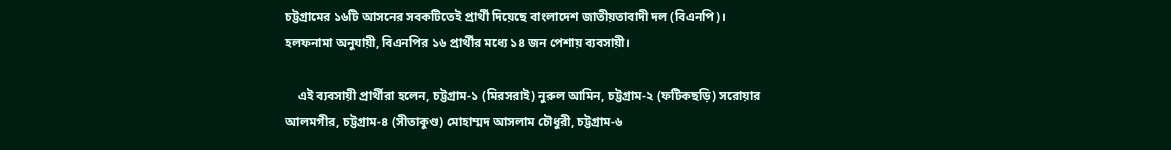চট্টগ্রামের ১৬টি আসনের সবকটিতেই প্রার্থী দিয়েছে বাংলাদেশ জাতীয়তাবাদী দল (বিএনপি)। হলফনামা অনুযায়ী, বিএনপির ১৬ প্রার্থীর মধ্যে ১৪ জন পেশায় ব্যবসায়ী।

    এই ব্যবসায়ী প্রার্থীরা হলেন, চট্টগ্রাম-১ (মিরসরাই) নুরুল আমিন, চট্টগ্রাম-২ (ফটিকছড়ি) সরোয়ার আলমগীর, চট্টগ্রাম-৪ (সীতাকুণ্ড) মোহাম্মদ আসলাম চৌধুরী, চট্টগ্রাম-৬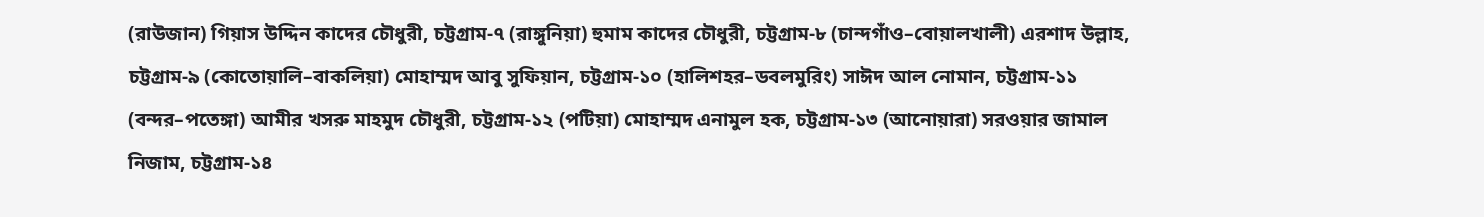(রাউজান) গিয়াস উদ্দিন কাদের চৌধুরী, চট্টগ্রাম-৭ (রাঙ্গুনিয়া) হুমাম কাদের চৌধুরী, চট্টগ্রাম-৮ (চান্দগাঁও–বোয়ালখালী) এরশাদ উল্লাহ, চট্টগ্রাম-৯ (কোতোয়ালি–বাকলিয়া) মোহাম্মদ আবু সুফিয়ান, চট্টগ্রাম-১০ (হালিশহর–ডবলমুরিং) সাঈদ আল নোমান, চট্টগ্রাম-১১ (বন্দর–পতেঙ্গা) আমীর খসরু মাহমুদ চৌধুরী, চট্টগ্রাম-১২ (পটিয়া) মোহাম্মদ এনামুল হক, চট্টগ্রাম-১৩ (আনোয়ারা) সরওয়ার জামাল নিজাম, চট্টগ্রাম-১৪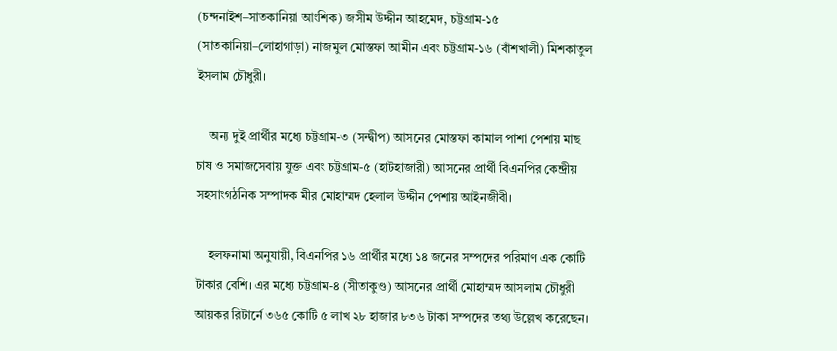(চন্দনাইশ–সাতকানিয়া আংশিক) জসীম উদ্দীন আহমেদ, চট্টগ্রাম-১৫ (সাতকানিয়া–লোহাগাড়া) নাজমুল মোস্তফা আমীন এবং চট্টগ্রাম-১৬ (বাঁশখালী) মিশকাতুল ইসলাম চৌধুরী।

    অন্য দুই প্রার্থীর মধ্যে চট্টগ্রাম-৩ (সন্দ্বীপ) আসনের মোস্তফা কামাল পাশা পেশায় মাছ চাষ ও সমাজসেবায় যুক্ত এবং চট্টগ্রাম-৫ (হাটহাজারী) আসনের প্রার্থী বিএনপির কেন্দ্রীয় সহসাংগঠনিক সম্পাদক মীর মোহাম্মদ হেলাল উদ্দীন পেশায় আইনজীবী।

    হলফনামা অনুযায়ী, বিএনপির ১৬ প্রার্থীর মধ্যে ১৪ জনের সম্পদের পরিমাণ এক কোটি টাকার বেশি। এর মধ্যে চট্টগ্রাম-৪ (সীতাকুণ্ড) আসনের প্রার্থী মোহাম্মদ আসলাম চৌধুরী আয়কর রিটার্নে ৩৬৫ কোটি ৫ লাখ ২৮ হাজার ৮৩৬ টাকা সম্পদের তথ্য উল্লেখ করেছেন।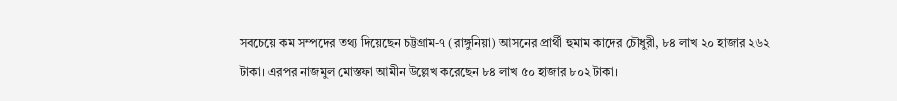সবচেয়ে কম সম্পদের তথ্য দিয়েছেন চট্টগ্রাম-৭ (রাঙ্গুনিয়া) আসনের প্রার্থী হুমাম কাদের চৌধুরী, ৮৪ লাখ ২০ হাজার ২৬২ টাকা। এরপর নাজমুল মোস্তফা আমীন উল্লেখ করেছেন ৮৪ লাখ ৫০ হাজার ৮০২ টাকা।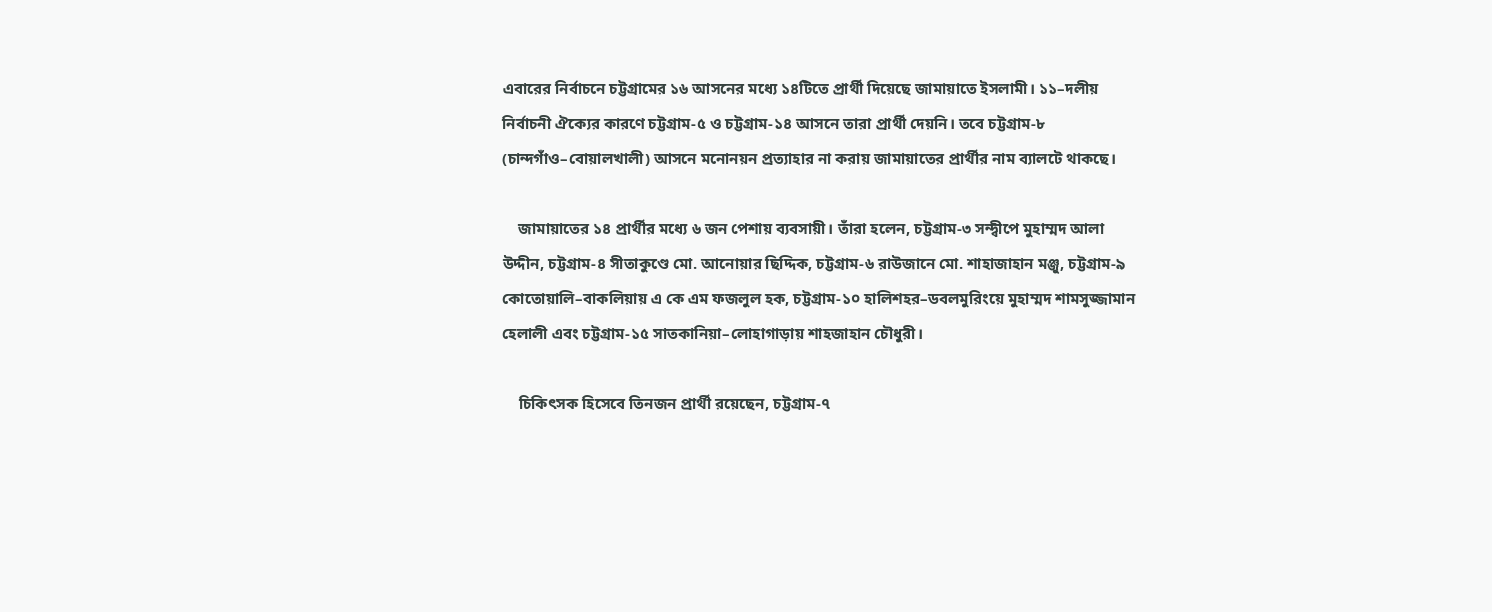এবারের নির্বাচনে চট্টগ্রামের ১৬ আসনের মধ্যে ১৪টিতে প্রার্থী দিয়েছে জামায়াতে ইসলামী। ১১–দলীয় নির্বাচনী ঐক্যের কারণে চট্টগ্রাম-৫ ও চট্টগ্রাম-১৪ আসনে তারা প্রার্থী দেয়নি। তবে চট্টগ্রাম-৮ (চান্দগাঁও–বোয়ালখালী) আসনে মনোনয়ন প্রত্যাহার না করায় জামায়াতের প্রার্থীর নাম ব্যালটে থাকছে।

    জামায়াতের ১৪ প্রার্থীর মধ্যে ৬ জন পেশায় ব্যবসায়ী। তাঁরা হলেন, চট্টগ্রাম-৩ সন্দ্বীপে মুহাম্মদ আলা উদ্দীন, চট্টগ্রাম-৪ সীতাকুণ্ডে মো. আনোয়ার ছিদ্দিক, চট্টগ্রাম-৬ রাউজানে মো. শাহাজাহান মঞ্জু, চট্টগ্রাম-৯ কোতোয়ালি–বাকলিয়ায় এ কে এম ফজলুল হক, চট্টগ্রাম-১০ হালিশহর–ডবলমুরিংয়ে মুহাম্মদ শামসুজ্জামান হেলালী এবং চট্টগ্রাম-১৫ সাতকানিয়া–লোহাগাড়ায় শাহজাহান চৌধুরী।

    চিকিৎসক হিসেবে তিনজন প্রার্থী রয়েছেন, চট্টগ্রাম-৭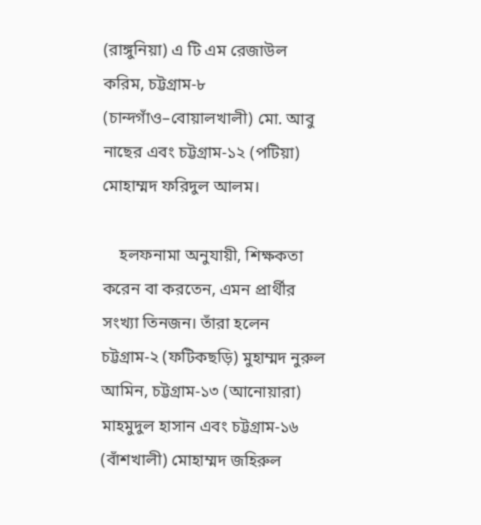(রাঙ্গুনিয়া) এ টি এম রেজাউল করিম, চট্টগ্রাম-৮ (চান্দগাঁও–বোয়ালখালী) মো. আবু নাছের এবং চট্টগ্রাম-১২ (পটিয়া) মোহাম্মদ ফরিদুল আলম।

    হলফনামা অনুযায়ী, শিক্ষকতা করেন বা করতেন, এমন প্রার্থীর সংখ্যা তিনজন। তাঁরা হলেন চট্টগ্রাম-২ (ফটিকছড়ি) মুহাম্মদ নুরুল আমিন, চট্টগ্রাম-১৩ (আনোয়ারা) মাহমুদুল হাসান এবং চট্টগ্রাম-১৬ (বাঁশখালী) মোহাম্মদ জহিরুল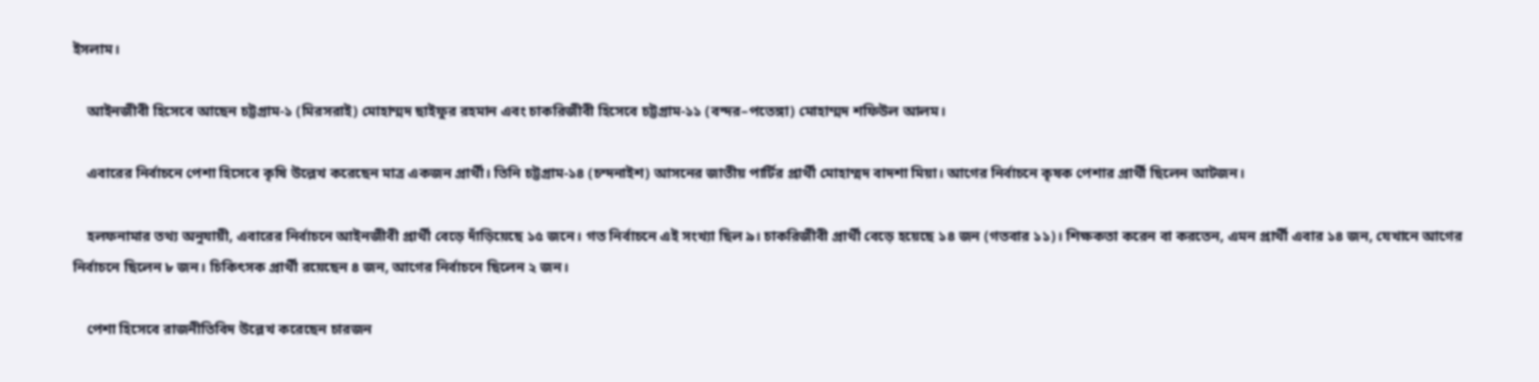ইসলাম।

    আইনজীবী হিসেবে আছেন চট্টগ্রাম-১ (মিরসরাই) মোহাম্মদ ছাইফুর রহমান এবং চাকরিজীবী হিসেবে চট্টগ্রাম-১১ (বন্দর–পতেঙ্গা) মোহাম্মদ শফিউল আলম।

    এবারের নির্বাচনে পেশা হিসেবে কৃষি উল্লেখ করেছেন মাত্র একজন প্রার্থী। তিনি চট্টগ্রাম-১৪ (চন্দনাইশ) আসনের জাতীয় পার্টির প্রার্থী মোহাম্মদ বাদশা মিয়া। আগের নির্বাচনে কৃষক পেশার প্রার্থী ছিলেন আটজন।

    হলফনামার তথ্য অনুযায়ী, এবারের নির্বাচনে আইনজীবী প্রার্থী বেড়ে দাঁড়িয়েছে ১৫ জনে। গত নির্বাচনে এই সংখ্যা ছিল ৯। চাকরিজীবী প্রার্থী বেড়ে হয়েছে ১৪ জন (গতবার ১১)। শিক্ষকতা করেন বা করতেন, এমন প্রার্থী এবার ১৪ জন, যেখানে আগের নির্বাচনে ছিলেন ৮ জন। চিকিৎসক প্রার্থী রয়েছেন ৪ জন, আগের নির্বাচনে ছিলেন ২ জন।

    পেশা হিসেবে রাজনীতিবিদ উল্লেখ করেছেন চারজন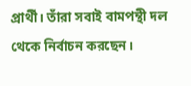প্রার্থী। তাঁরা সবাই বামপন্থী দল থেকে নির্বাচন করছেন।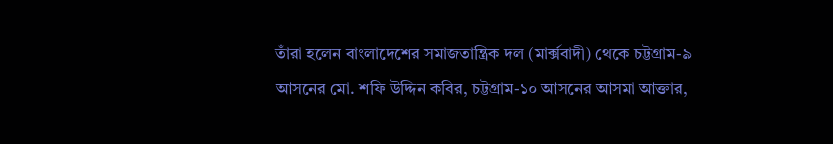তাঁরা হলেন বাংলাদেশের সমাজতান্ত্রিক দল (মার্ক্সবাদী) থেকে চট্টগ্রাম-৯ আসনের মো. শফি উদ্দিন কবির, চট্টগ্রাম-১০ আসনের আসমা আক্তার,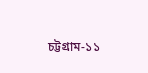চট্টগ্রাম-১১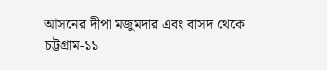আসনের দীপা মজুমদার এবং বাসদ থেকে চট্টগ্রাম-১১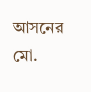আসনের মো.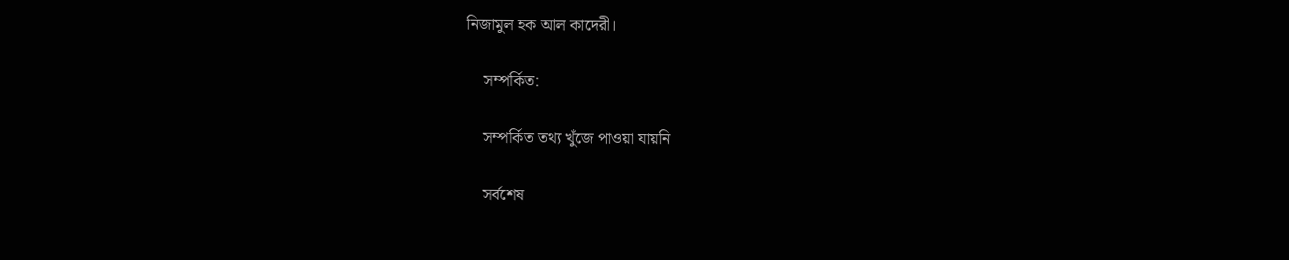নিজামুল হক আল কাদেরী।

    সম্পর্কিত:

    সম্পর্কিত তথ্য খুঁজে পাওয়া যায়নি

    সর্বশেষ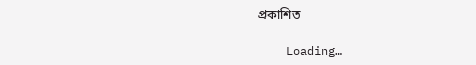প্রকাশিত

    Loading…